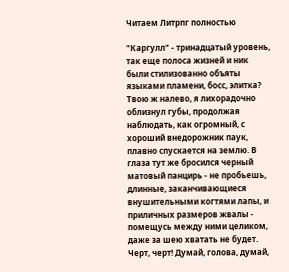Читаем Литрпг полностью

"Каргулл" - тринадцатый уровень, так еще полоса жизней и ник были стилизованно объяты языками пламени, босс, элитка? Твою ж налево, я лихорадочно облизнул губы, продолжая наблюдать, как огромный, с хороший внедорожник паук, плавно спускается на землю. В глаза тут же бросился черный матовый панцирь - не пробьешь, длинные, заканчивающиеся внушительными когтями лапы, и приличных размеров жвалы - помещусь между ними целиком, даже за шею хватать не будет. Черт, черт! Думай, голова, думай,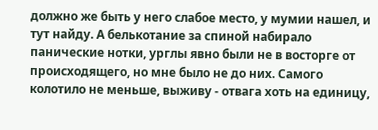должно же быть у него слабое место, у мумии нашел, и тут найду. А белькотание за спиной набирало панические нотки, урглы явно были не в восторге от происходящего, но мне было не до них. Самого колотило не меньше, выживу - отвага хоть на единицу,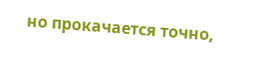но прокачается точно,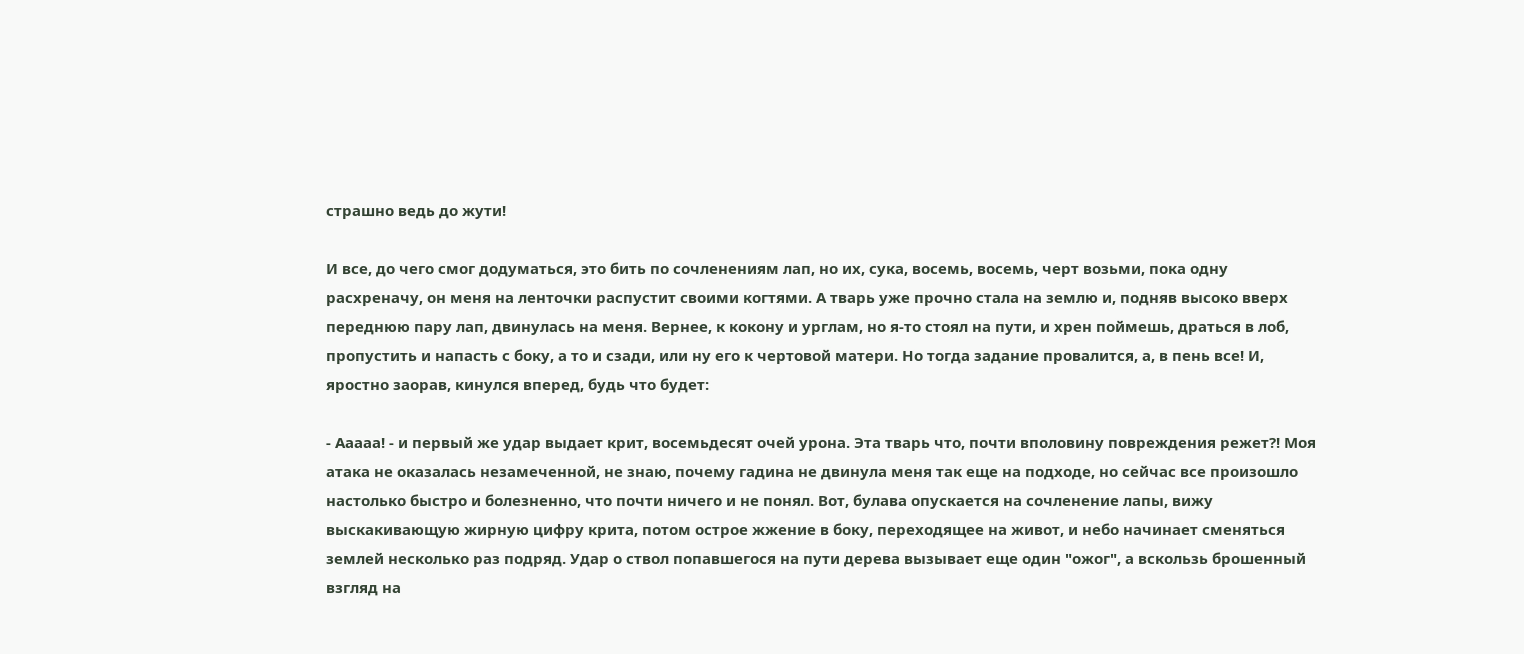страшно ведь до жути!

И все, до чего смог додуматься, это бить по сочленениям лап, но их, сука, восемь, восемь, черт возьми, пока одну расхреначу, он меня на ленточки распустит своими когтями. А тварь уже прочно стала на землю и, подняв высоко вверх переднюю пару лап, двинулась на меня. Вернее, к кокону и урглам, но я-то стоял на пути, и хрен поймешь, драться в лоб, пропустить и напасть с боку, а то и сзади, или ну его к чертовой матери. Но тогда задание провалится, а, в пень все! И, яростно заорав, кинулся вперед, будь что будет:

- Ааааа! - и первый же удар выдает крит, восемьдесят очей урона. Эта тварь что, почти вполовину повреждения режет?! Моя атака не оказалась незамеченной, не знаю, почему гадина не двинула меня так еще на подходе, но сейчас все произошло настолько быстро и болезненно, что почти ничего и не понял. Вот, булава опускается на сочленение лапы, вижу выскакивающую жирную цифру крита, потом острое жжение в боку, переходящее на живот, и небо начинает сменяться землей несколько раз подряд. Удар о ствол попавшегося на пути дерева вызывает еще один "ожог", а вскользь брошенный взгляд на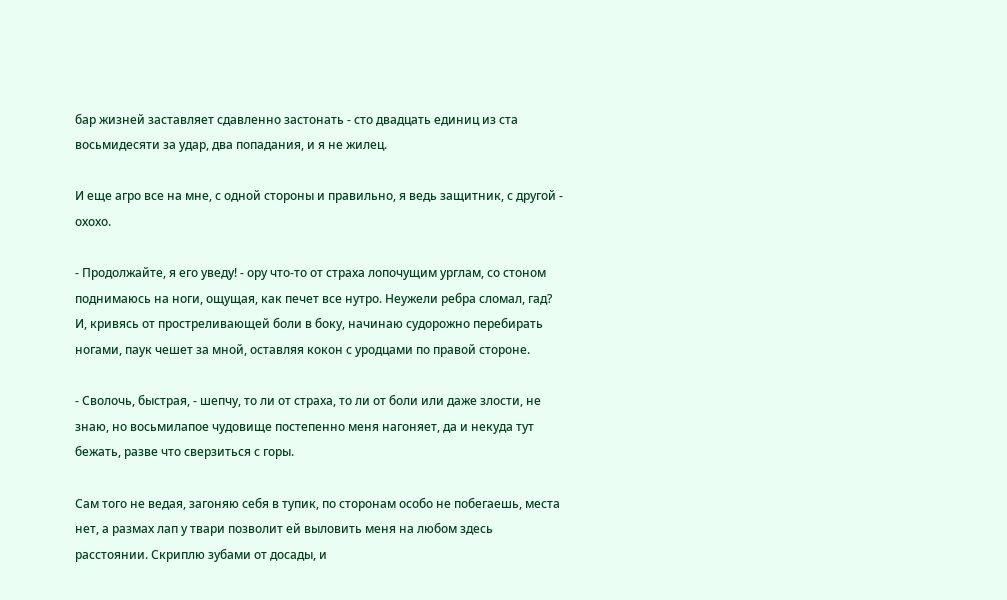бар жизней заставляет сдавленно застонать - сто двадцать единиц из ста восьмидесяти за удар, два попадания, и я не жилец.

И еще агро все на мне, с одной стороны и правильно, я ведь защитник, с другой - охохо.

- Продолжайте, я его уведу! - ору что-то от страха лопочущим урглам, со стоном поднимаюсь на ноги, ощущая, как печет все нутро. Неужели ребра сломал, гад? И, кривясь от простреливающей боли в боку, начинаю судорожно перебирать ногами, паук чешет за мной, оставляя кокон с уродцами по правой стороне.

- Сволочь, быстрая, - шепчу, то ли от страха, то ли от боли или даже злости, не знаю, но восьмилапое чудовище постепенно меня нагоняет, да и некуда тут бежать, разве что сверзиться с горы.

Сам того не ведая, загоняю себя в тупик, по сторонам особо не побегаешь, места нет, а размах лап у твари позволит ей выловить меня на любом здесь расстоянии. Скриплю зубами от досады, и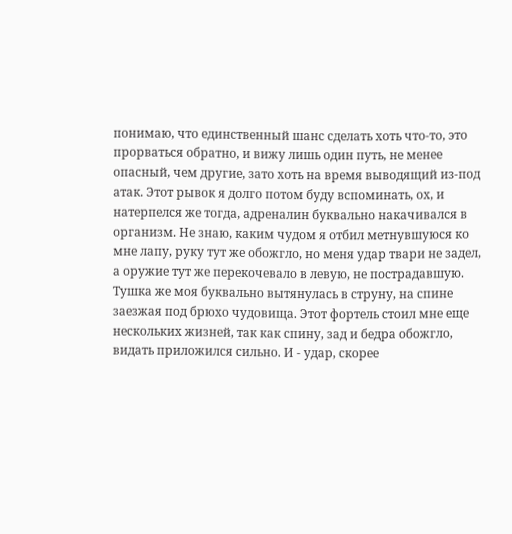понимаю, что единственный шанс сделать хоть что-то, это прорваться обратно, и вижу лишь один путь, не менее опасный, чем другие, зато хоть на время выводящий из-под атак. Этот рывок я долго потом буду вспоминать, ох, и натерпелся же тогда, адреналин буквально накачивался в организм. Не знаю, каким чудом я отбил метнувшуюся ко мне лапу, руку тут же обожгло, но меня удар твари не задел, а оружие тут же перекочевало в левую, не пострадавшую. Тушка же моя буквально вытянулась в струну, на спине заезжая под брюхо чудовища. Этот фортель стоил мне еще нескольких жизней, так как спину, зад и бедра обожгло, видать приложился сильно. И - удар, скорее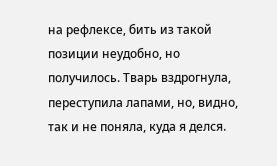на рефлексе, бить из такой позиции неудобно, но получилось. Тварь вздрогнула, переступила лапами, но, видно, так и не поняла, куда я делся.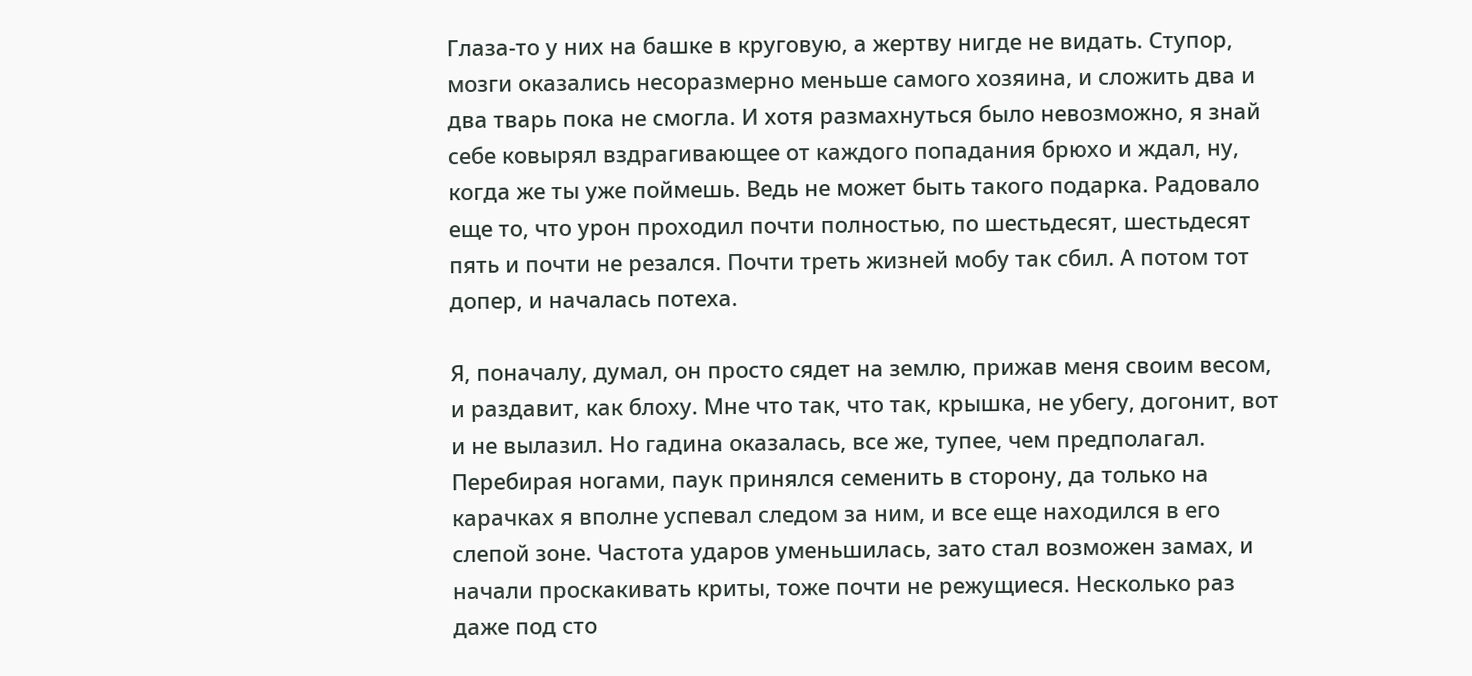Глаза-то у них на башке в круговую, а жертву нигде не видать. Ступор, мозги оказались несоразмерно меньше самого хозяина, и сложить два и два тварь пока не смогла. И хотя размахнуться было невозможно, я знай себе ковырял вздрагивающее от каждого попадания брюхо и ждал, ну, когда же ты уже поймешь. Ведь не может быть такого подарка. Радовало еще то, что урон проходил почти полностью, по шестьдесят, шестьдесят пять и почти не резался. Почти треть жизней мобу так сбил. А потом тот допер, и началась потеха.

Я, поначалу, думал, он просто сядет на землю, прижав меня своим весом, и раздавит, как блоху. Мне что так, что так, крышка, не убегу, догонит, вот и не вылазил. Но гадина оказалась, все же, тупее, чем предполагал. Перебирая ногами, паук принялся семенить в сторону, да только на карачках я вполне успевал следом за ним, и все еще находился в его слепой зоне. Частота ударов уменьшилась, зато стал возможен замах, и начали проскакивать криты, тоже почти не режущиеся. Несколько раз даже под сто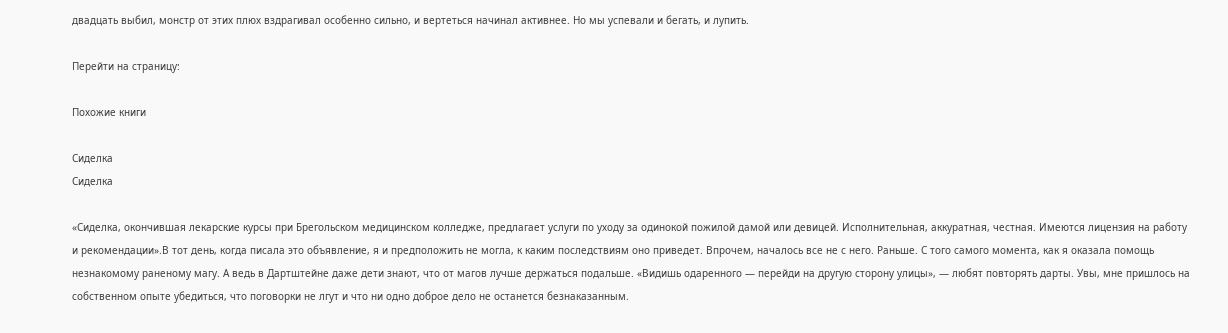двадцать выбил, монстр от этих плюх вздрагивал особенно сильно, и вертеться начинал активнее. Но мы успевали и бегать, и лупить.

Перейти на страницу:

Похожие книги

Сиделка
Сиделка

«Сиделка, окончившая лекарские курсы при Брегольском медицинском колледже, предлагает услуги по уходу за одинокой пожилой дамой или девицей. Исполнительная, аккуратная, честная. Имеются лицензия на работу и рекомендации».В тот день, когда писала это объявление, я и предположить не могла, к каким последствиям оно приведет. Впрочем, началось все не с него. Раньше. С того самого момента, как я оказала помощь незнакомому раненому магу. А ведь в Дартштейне даже дети знают, что от магов лучше держаться подальше. «Видишь одаренного — перейди на другую сторону улицы», — любят повторять дарты. Увы, мне пришлось на собственном опыте убедиться, что поговорки не лгут и что ни одно доброе дело не останется безнаказанным.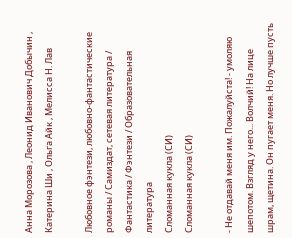Анна Морозова , Леонид Иванович Добычин , Катерина Ши , Ольга Айк , Мелисса Н. Лав

Любовное фэнтези, любовно-фантастические романы / Самиздат, сетевая литература / Фантастика / Фэнтези / Образовательная литература
Сломанная кукла (СИ)
Сломанная кукла (СИ)

- Не отдавай меня им. Пожалуйста! - умоляю шепотом. Взгляд у него... Волчий! На лице шрам, щетина. Он пугает меня. Но лучше пусть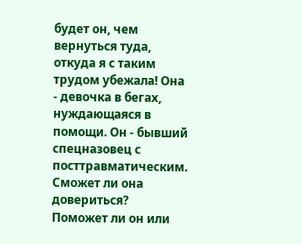будет он, чем вернуться туда, откуда я с таким трудом убежала! Она - девочка в бегах, нуждающаяся в помощи. Он - бывший спецназовец с посттравматическим. Сможет ли она довериться? Поможет ли он или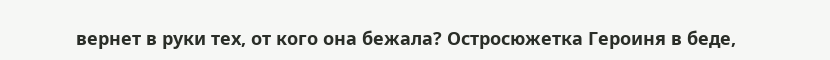вернет в руки тех, от кого она бежала? Остросюжетка Героиня в беде,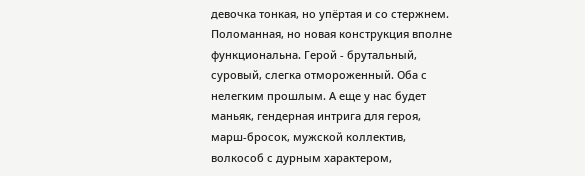девочка тонкая, но упёртая и со стержнем. Поломанная, но новая конструкция вполне функциональна. Герой - брутальный, суровый, слегка отмороженный. Оба с нелегким прошлым. А еще у нас будет маньяк, гендерная интрига для героя, марш-бросок, мужской коллектив, волкособ с дурным характером,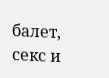балет, секс и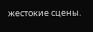жестокие сцены.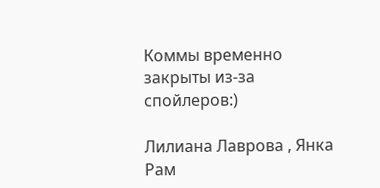Коммы временно закрыты из-за спойлеров:)

Лилиана Лаврова , Янка Рам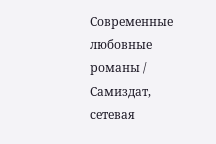Современные любовные романы / Самиздат, сетевая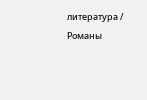литература / Романы